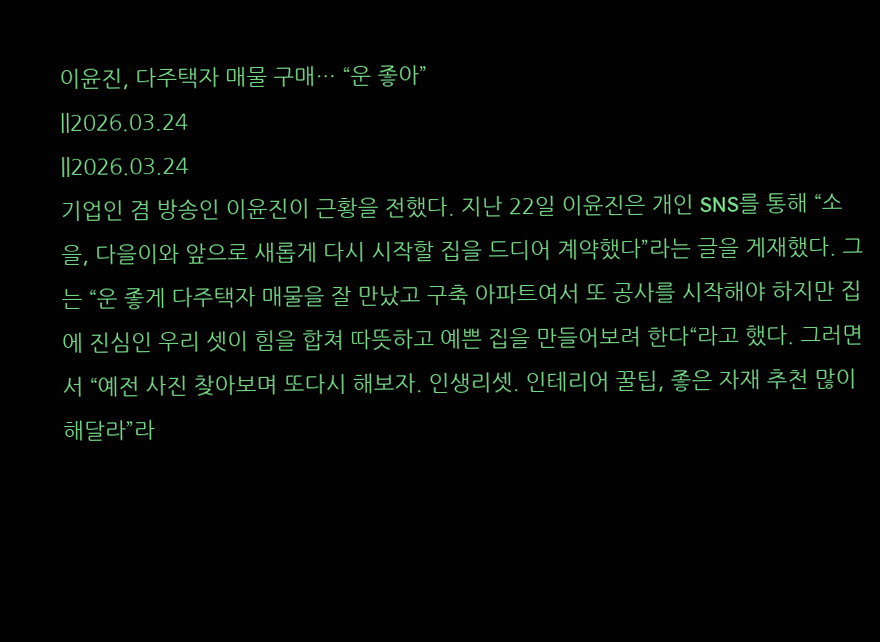이윤진, 다주택자 매물 구매… “운 좋아”
||2026.03.24
||2026.03.24
기업인 겸 방송인 이윤진이 근황을 전했다. 지난 22일 이윤진은 개인 SNS를 통해 “소을, 다을이와 앞으로 새롭게 다시 시작할 집을 드디어 계약했다”라는 글을 게재했다. 그는 “운 좋게 다주택자 매물을 잘 만났고 구축 아파트여서 또 공사를 시작해야 하지만 집에 진심인 우리 셋이 힘을 합쳐 따뜻하고 예쁜 집을 만들어보려 한다“라고 했다. 그러면서 “예전 사진 찾아보며 또다시 해보자. 인생리셋. 인테리어 꿀팁, 좋은 자재 추천 많이 해달라”라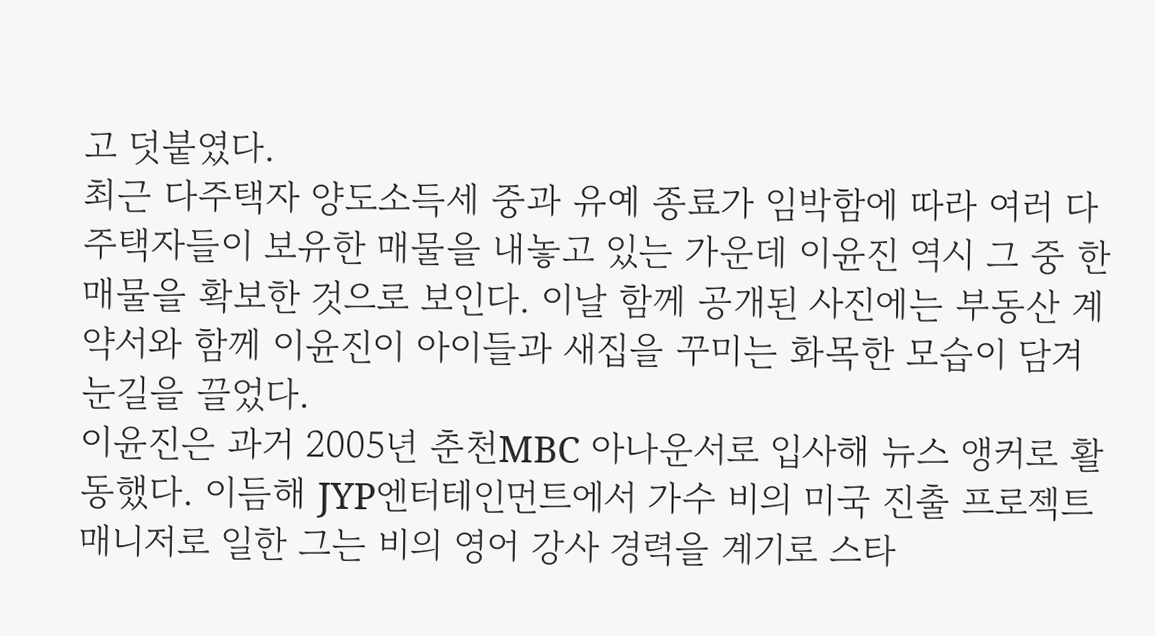고 덧붙였다.
최근 다주택자 양도소득세 중과 유예 종료가 임박함에 따라 여러 다주택자들이 보유한 매물을 내놓고 있는 가운데 이윤진 역시 그 중 한 매물을 확보한 것으로 보인다. 이날 함께 공개된 사진에는 부동산 계약서와 함께 이윤진이 아이들과 새집을 꾸미는 화목한 모습이 담겨 눈길을 끌었다.
이윤진은 과거 2005년 춘천MBC 아나운서로 입사해 뉴스 앵커로 활동했다. 이듬해 JYP엔터테인먼트에서 가수 비의 미국 진출 프로젝트 매니저로 일한 그는 비의 영어 강사 경력을 계기로 스타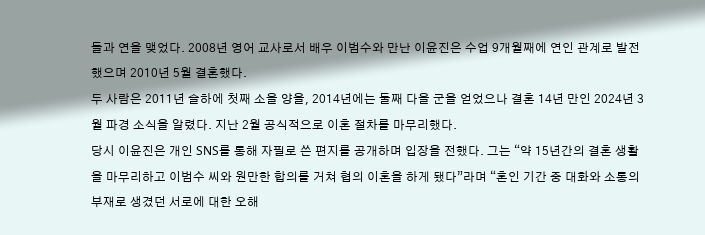들과 연을 맺었다. 2008년 영어 교사로서 배우 이범수와 만난 이윤진은 수업 9개월째에 연인 관계로 발전했으며 2010년 5월 결혼했다.
두 사람은 2011년 슬하에 첫째 소을 양을, 2014년에는 둘째 다을 군을 얻었으나 결혼 14년 만인 2024년 3월 파경 소식을 알렸다. 지난 2월 공식적으로 이혼 절차를 마무리했다.
당시 이윤진은 개인 SNS를 통해 자필로 쓴 편지를 공개하며 입장을 전했다. 그는 “약 15년간의 결혼 생활을 마무리하고 이범수 씨와 원만한 합의를 거쳐 협의 이혼을 하게 됐다”라며 “혼인 기간 중 대화와 소통의 부재로 생겼던 서로에 대한 오해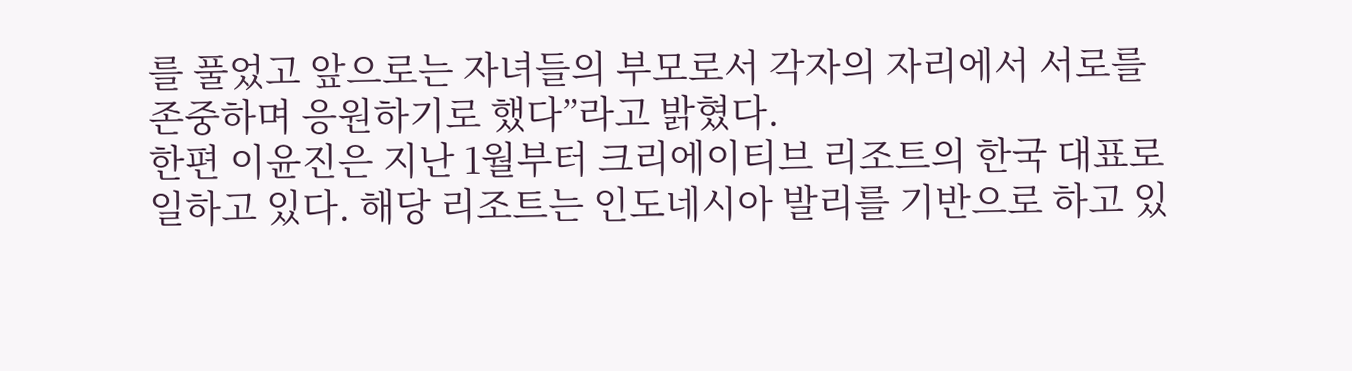를 풀었고 앞으로는 자녀들의 부모로서 각자의 자리에서 서로를 존중하며 응원하기로 했다”라고 밝혔다.
한편 이윤진은 지난 1월부터 크리에이티브 리조트의 한국 대표로 일하고 있다. 해당 리조트는 인도네시아 발리를 기반으로 하고 있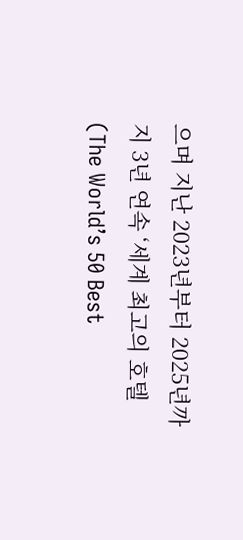으며 지난 2023년부터 2025년까지 3년 연속 ‘세계 최고의 호텔(The World’s 50 Best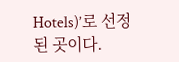Hotels)’로 선정된 곳이다.